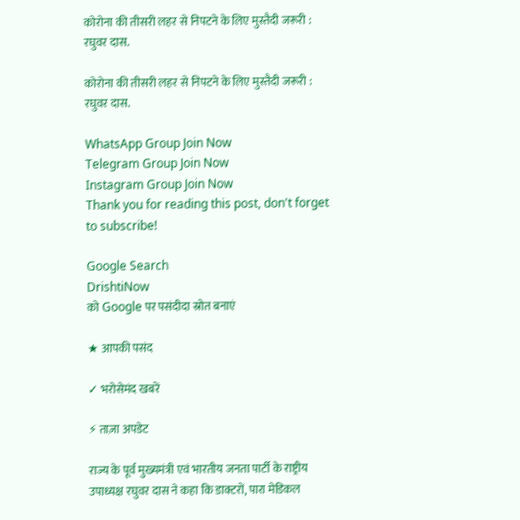कोरोना की तीसरी लहर से निपटने के लिए मुस्तैदी जरूरी : रघुवर दास.

कोरोना की तीसरी लहर से निपटने के लिए मुस्तैदी जरूरी : रघुवर दास.

WhatsApp Group Join Now
Telegram Group Join Now
Instagram Group Join Now
Thank you for reading this post, don't forget to subscribe!

Google Search
DrishtiNow
को Google पर पसंदीदा स्रोत बनाएं

★ आपकी पसंद

✓ भरोसेमंद खबरें

⚡ ताज़ा अपडेट

राज्य के पूर्व मुख्यमंत्री एवं भारतीय जनता पार्टी के राष्ट्रीय उपाध्यक्ष रघुवर दास ने कहा कि डाक्टरों, पारा मेडिकल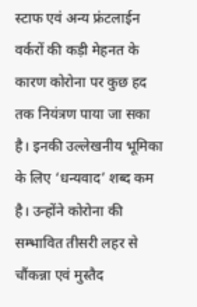स्टाफ एवं अन्य फ्रंटलाईन वर्करों की कड़ी मेहनत के कारण कोरोना पर कुछ हद तक नियंत्रण पाया जा सका है। इनकी उल्लेखनीय भूमिका के लिए ‘धन्यवाद’ शब्द कम है। उन्होंने कोरोना की सम्भावित तीसरी लहर से चौंकन्ना एवं मुस्तैद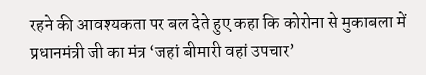रहने की आवश्यकता पर बल देते हुए कहा कि कोरोना से मुकाबला में प्रधानमंत्री जी का मंत्र ‘जहां बीमारी वहां उपचार’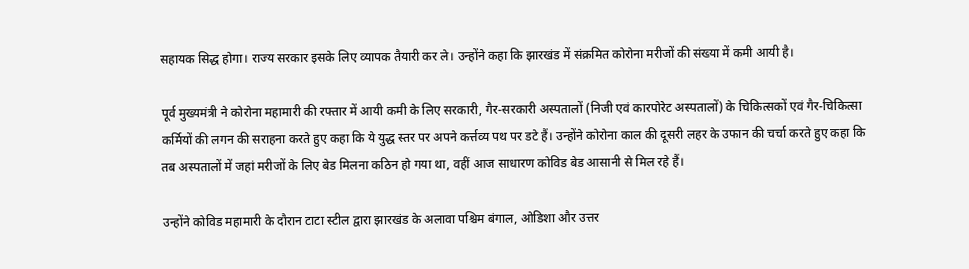सहायक सिद्ध होगा। राज्य सरकार इसके लिए व्यापक तैयारी कर ले। उन्होंने कहा कि झारखंड में संक्रमित कोरोना मरीजों की संख्या में कमी आयी है।

पूर्व मुख्यमंत्री ने कोरोना महामारी की रफ्तार में आयी कमी के लिए सरकारी, गैर-सरकारी अस्पतालों (निजी एवं कारपोरेट अस्पतालों) के चिकित्सकों एवं गैर-चिकित्सा कर्मियों की लगन की सराहना करते हुए कहा कि ये युद्ध स्तर पर अपने कर्त्तव्य पथ पर डटे हैं। उन्होंने कोरोना काल की दूसरी लहर के उफान की चर्चा करते हुए कहा कि तब अस्पतालों में जहां मरीजों के लिए बेड मिलना कठिन हो गया था, वहीं आज साधारण कोविड बेड आसानी से मिल रहे हैं।

उन्होंने कोविड महामारी के दौरान टाटा स्टील द्वारा झारखंड के अलावा पश्चिम बंगाल, ओडिशा और उत्तर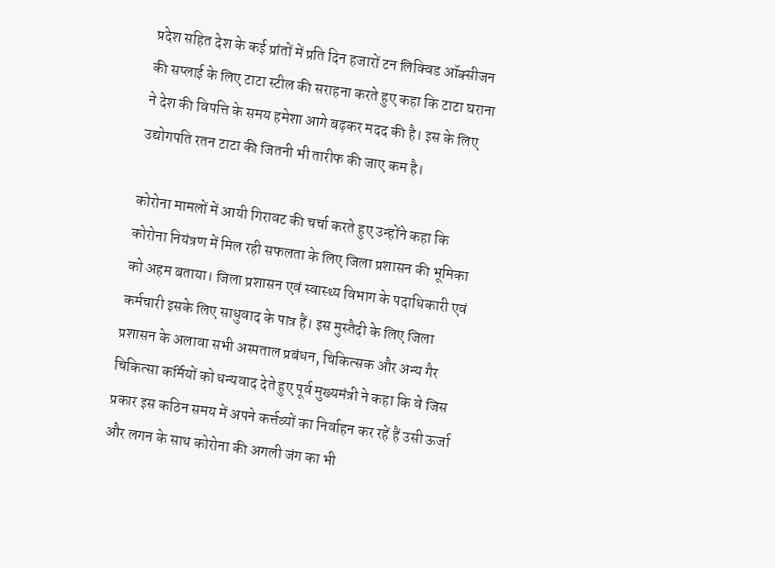प्रदेश सहित देश के कई प्रांतों में प्रति दिन हजारों टन लिक्विड ऑक्सीजन की सप्लाई के लिए टाटा स्टील की सराहना करते हुए कहा कि टाटा घराना ने देश की विपत्ति के समय हमेशा आगे बढ़कर मदद की है। इस के लिए उद्योगपति रतन टाटा की जितनी भी तारीफ की जाए कम है।

कोरोना मामलों में आयी गिरावट की चर्चा करते हुए उन्होंने कहा कि कोरोना नियंत्रण में मिल रही सफलता के लिए जिला प्रशासन की भूमिका को अहम बताया। जिला प्रशासन एवं स्वास्थ्य विभाग के पदाधिकारी एवं कर्मचारी इसके लिए साधुवाद के पात्र हैं। इस मुस्तैदी के लिए जिला प्रशासन के अलावा सभी अस्पताल प्रबंधन, चिकित्सक और अन्य गैर चिकित्सा कर्मियों को धन्यवाद देते हुए पूर्व मुख्यमंत्री ने कहा कि वे जिस प्रकार इस कठिन समय में अपने कर्त्तव्यों का निर्वाहन कर रहें हैं उसी ऊर्जा और लगन के साथ कोरोना की अगली जंग का भी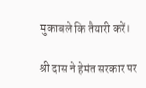मुकाबले कि तैयारी करें।

श्री दास ने हेमंत सरकार पर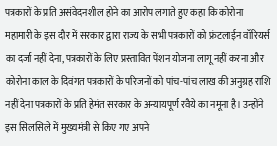पत्रकारों के प्रति असंवेदनशील होने का आरोप लगाते हुए कहा कि कोरोना महामारी के इस दौर में सरकार द्वारा राज्य के सभी पत्रकारों को फ्रंटलाईन वॉरियर्स का दर्जा नहीं देना, पत्रकारों के लिए प्रस्तावित पेंशन योजना लागू नहीं करना और कोरोना काल के दिवंगत पत्रकारों के परिजनों को पांच-पांच लाख की अनुग्रह राशि नहीं देना पत्रकारों के प्रति हेमंत सरकार के अन्यायपूर्ण रवैये का नमूना है। उन्होंने इस सिलसिले में मुख्यमंत्री से किए गए अपने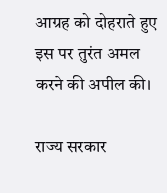आग्रह को दोहराते हुए इस पर तुरंत अमल करने की अपील की।

राज्य सरकार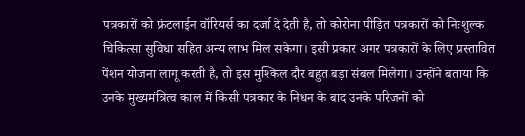पत्रकारों को फ्रंटलाईन वॉरियर्स का दर्जा दे देती है, तो कोरोना पीड़ित पत्रकारों को निःशुल्क चिकित्सा सुविधा सहित अन्य लाभ मिल सकेगा। इसी प्रकार अगर पत्रकारों के लिए प्रस्तावित पेंशन योजना लागू करती है, तो इस मुश्किल दौर बहुत बड़ा संबल मिलेगा। उन्होंने बताया कि उनके मुख्यमंत्रित्व काल में किसी पत्रकार के निधन के बाद उनके परिजनों को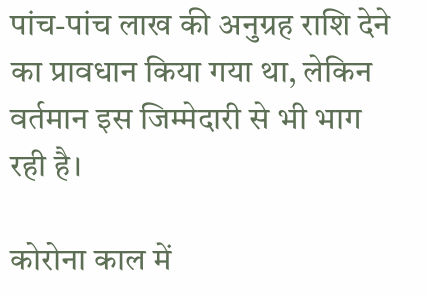पांच-पांच लाख की अनुग्रह राशि देने का प्रावधान किया गया था, लेकिन वर्तमान इस जिम्मेदारी से भी भाग रही है।

कोरोना काल में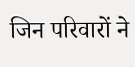जिन परिवारों ने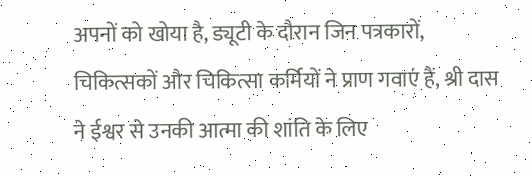अपनों को खोया है, ड्यूटी के दौरान जिन पत्रकारों, चिकित्सकों और चिकित्सा कर्मियों ने प्राण गवाएं हैं, श्री दास ने ईश्वर से उनकी आत्मा की शांति के लिए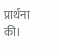प्रार्थना की।